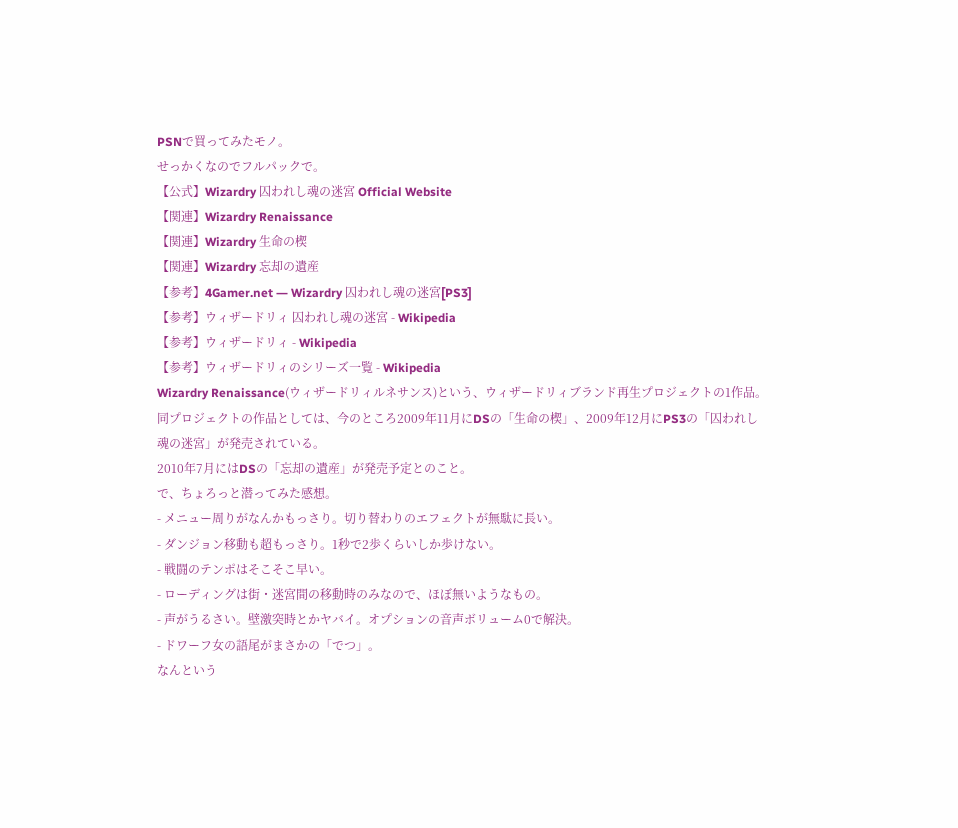PSNで買ってみたモノ。
せっかくなのでフルパックで。
【公式】Wizardry 囚われし魂の迷宮 Official Website
【関連】Wizardry Renaissance
【関連】Wizardry 生命の楔
【関連】Wizardry 忘却の遺産
【参考】4Gamer.net ― Wizardry 囚われし魂の迷宮[PS3]
【参考】ウィザードリィ 囚われし魂の迷宮 - Wikipedia
【参考】ウィザードリィ - Wikipedia
【参考】ウィザードリィのシリーズ一覧 - Wikipedia
Wizardry Renaissance(ウィザードリィルネサンス)という、ウィザードリィブランド再生プロジェクトの1作品。
同プロジェクトの作品としては、今のところ2009年11月にDSの「生命の楔」、2009年12月にPS3の「囚われし魂の迷宮」が発売されている。
2010年7月にはDSの「忘却の遺産」が発売予定とのこと。
で、ちょろっと潜ってみた感想。
- メニュー周りがなんかもっさり。切り替わりのエフェクトが無駄に長い。
- ダンジョン移動も超もっさり。1秒で2歩くらいしか歩けない。
- 戦闘のテンポはそこそこ早い。
- ローディングは街・迷宮間の移動時のみなので、ほぼ無いようなもの。
- 声がうるさい。壁激突時とかヤバイ。オプションの音声ボリューム0で解決。
- ドワーフ女の語尾がまさかの「でつ」。
なんという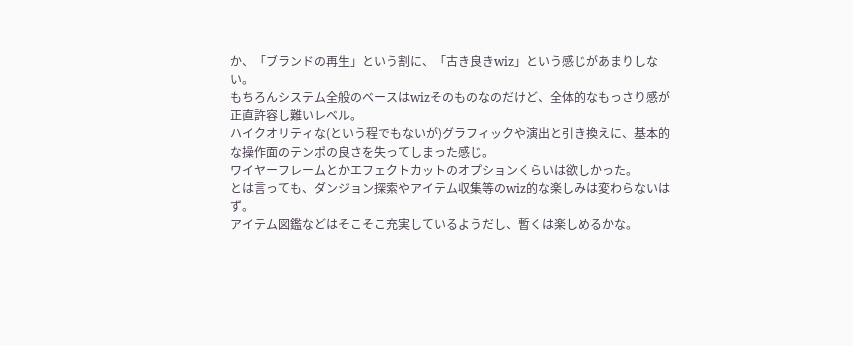か、「ブランドの再生」という割に、「古き良きwiz」という感じがあまりしない。
もちろんシステム全般のベースはwizそのものなのだけど、全体的なもっさり感が正直許容し難いレベル。
ハイクオリティな(という程でもないが)グラフィックや演出と引き換えに、基本的な操作面のテンポの良さを失ってしまった感じ。
ワイヤーフレームとかエフェクトカットのオプションくらいは欲しかった。
とは言っても、ダンジョン探索やアイテム収集等のwiz的な楽しみは変わらないはず。
アイテム図鑑などはそこそこ充実しているようだし、暫くは楽しめるかな。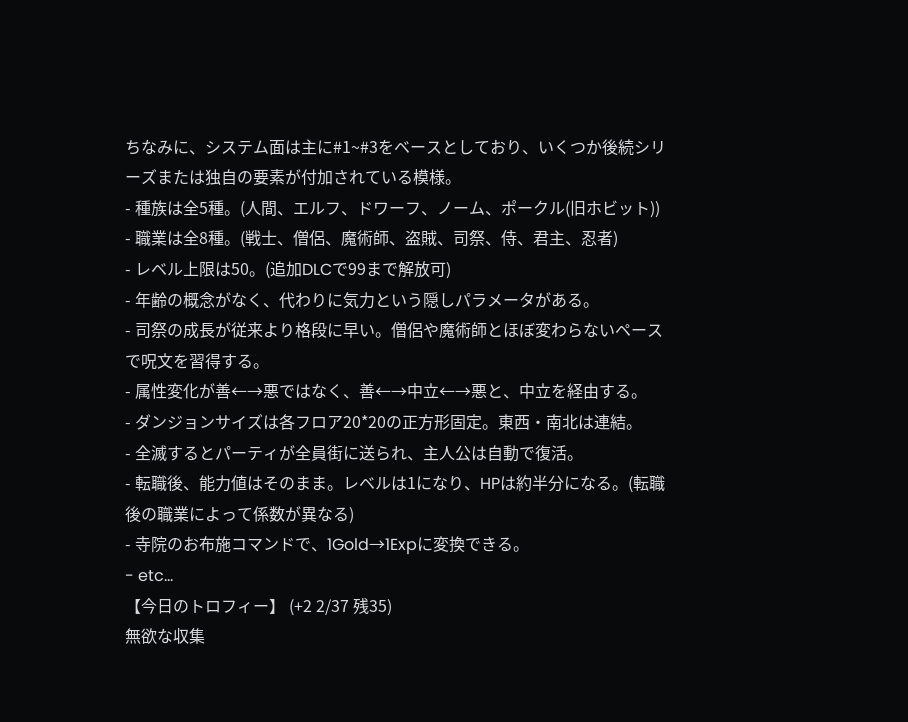ちなみに、システム面は主に#1~#3をベースとしており、いくつか後続シリーズまたは独自の要素が付加されている模様。
- 種族は全5種。(人間、エルフ、ドワーフ、ノーム、ポークル(旧ホビット))
- 職業は全8種。(戦士、僧侶、魔術師、盗賊、司祭、侍、君主、忍者)
- レベル上限は50。(追加DLCで99まで解放可)
- 年齢の概念がなく、代わりに気力という隠しパラメータがある。
- 司祭の成長が従来より格段に早い。僧侶や魔術師とほぼ変わらないペースで呪文を習得する。
- 属性変化が善←→悪ではなく、善←→中立←→悪と、中立を経由する。
- ダンジョンサイズは各フロア20*20の正方形固定。東西・南北は連結。
- 全滅するとパーティが全員街に送られ、主人公は自動で復活。
- 転職後、能力値はそのまま。レベルは1になり、HPは約半分になる。(転職後の職業によって係数が異なる)
- 寺院のお布施コマンドで、1Gold→1Expに変換できる。
- etc...
【今日のトロフィー】 (+2 2/37 残35)
無欲な収集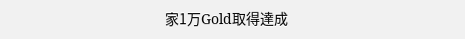家1万Gold取得達成